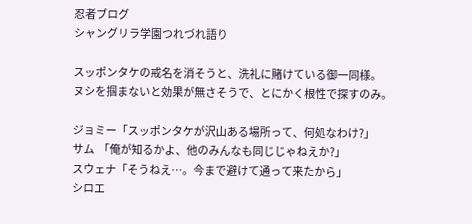忍者ブログ
シャングリラ学園つれづれ語り

スッポンタケの戒名を消そうと、洗礼に賭けている御一同様。
ヌシを掴まないと効果が無さそうで、とにかく根性で探すのみ。

ジョミー「スッポンタケが沢山ある場所って、何処なわけ?」
サム  「俺が知るかよ、他のみんなも同じじゃねえか?」
スウェナ「そうねえ…。今まで避けて通って来たから」
シロエ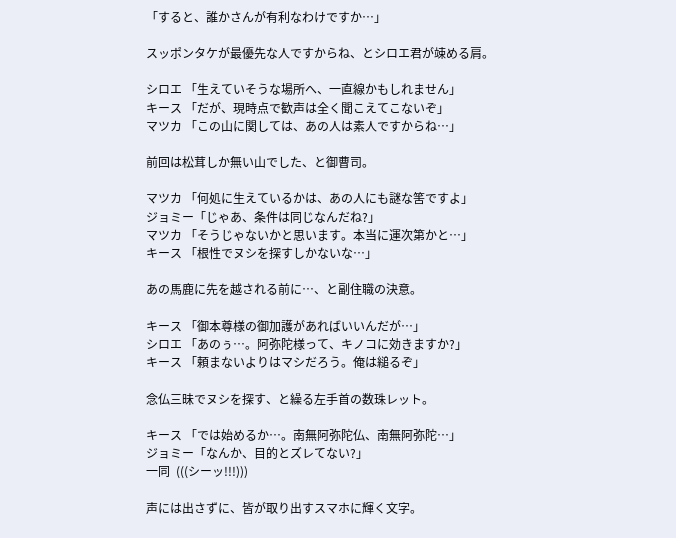「すると、誰かさんが有利なわけですか…」

スッポンタケが最優先な人ですからね、とシロエ君が竦める肩。

シロエ 「生えていそうな場所へ、一直線かもしれません」
キース 「だが、現時点で歓声は全く聞こえてこないぞ」
マツカ 「この山に関しては、あの人は素人ですからね…」

前回は松茸しか無い山でした、と御曹司。

マツカ 「何処に生えているかは、あの人にも謎な筈ですよ」
ジョミー「じゃあ、条件は同じなんだね?」
マツカ 「そうじゃないかと思います。本当に運次第かと…」
キース 「根性でヌシを探すしかないな…」

あの馬鹿に先を越される前に…、と副住職の決意。

キース 「御本尊様の御加護があればいいんだが…」
シロエ 「あのぅ…。阿弥陀様って、キノコに効きますか?」
キース 「頼まないよりはマシだろう。俺は縋るぞ」

念仏三昧でヌシを探す、と繰る左手首の数珠レット。

キース 「では始めるか…。南無阿弥陀仏、南無阿弥陀…」
ジョミー「なんか、目的とズレてない?」
一同  (((シーッ!!!)))

声には出さずに、皆が取り出すスマホに輝く文字。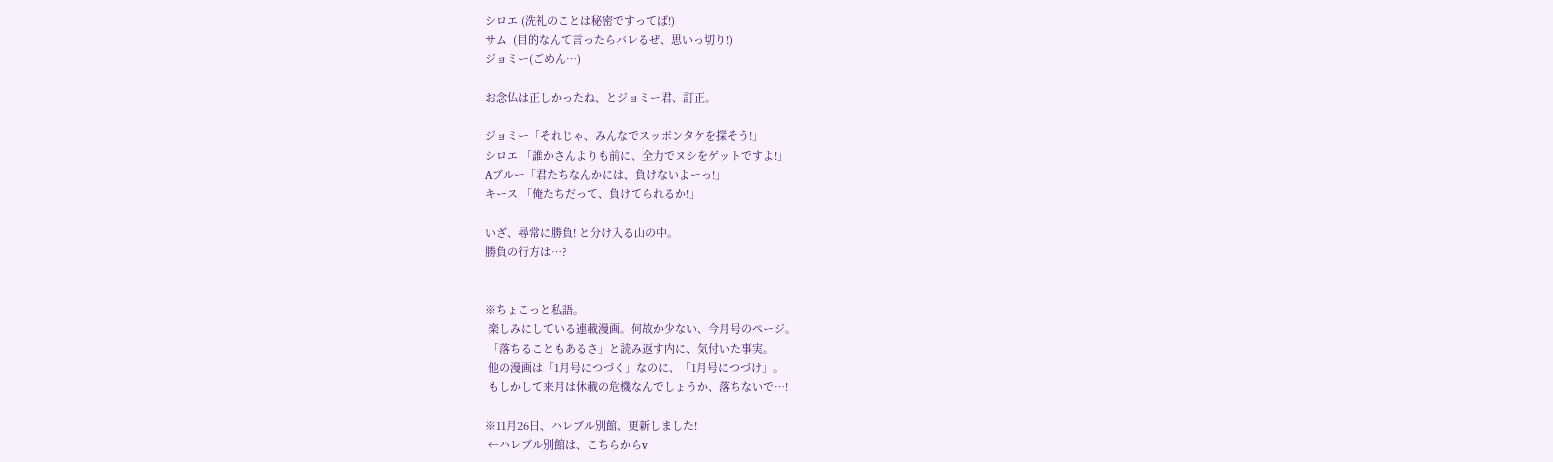シロエ (洗礼のことは秘密ですってば!)
サム  (目的なんて言ったらバレるぜ、思いっ切り!)
ジョミー(ごめん…)

お念仏は正しかったね、とジョミー君、訂正。

ジョミー「それじゃ、みんなでスッポンタケを探そう!」
シロエ 「誰かさんよりも前に、全力でヌシをゲットですよ!」
Aブルー「君たちなんかには、負けないよーっ!」
キース 「俺たちだって、負けてられるか!」

いざ、尋常に勝負! と分け入る山の中。
勝負の行方は…?


※ちょこっと私語。
 楽しみにしている連載漫画。何故か少ない、今月号のページ。
 「落ちることもあるさ」と読み返す内に、気付いた事実。
 他の漫画は「1月号につづく」なのに、「1月号につづけ」。
 もしかして来月は休載の危機なんでしょうか、落ちないで…!

※11月26日、ハレブル別館、更新しました!
 ←ハレブル別館は、こちらからv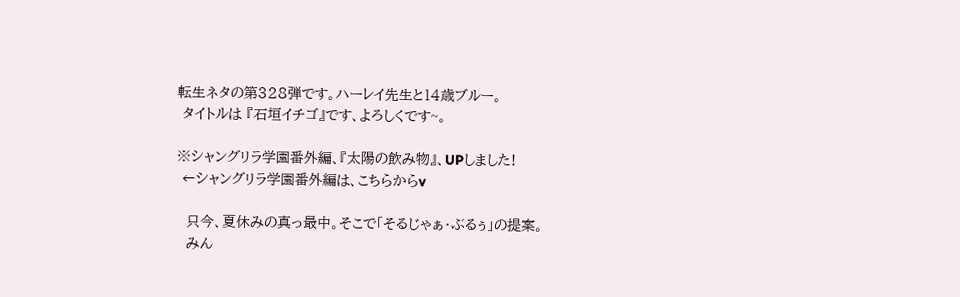転生ネタの第328弾です。ハーレイ先生と14歳ブルー。
 タイトルは 『石垣イチゴ』です、よろしくです~。

※シャングリラ学園番外編、『太陽の飲み物』、UPしました!
 ←シャングリラ学園番外編は、こちらからv

  只今、夏休みの真っ最中。そこで「そるじゃぁ・ぶるぅ」の提案。
  みん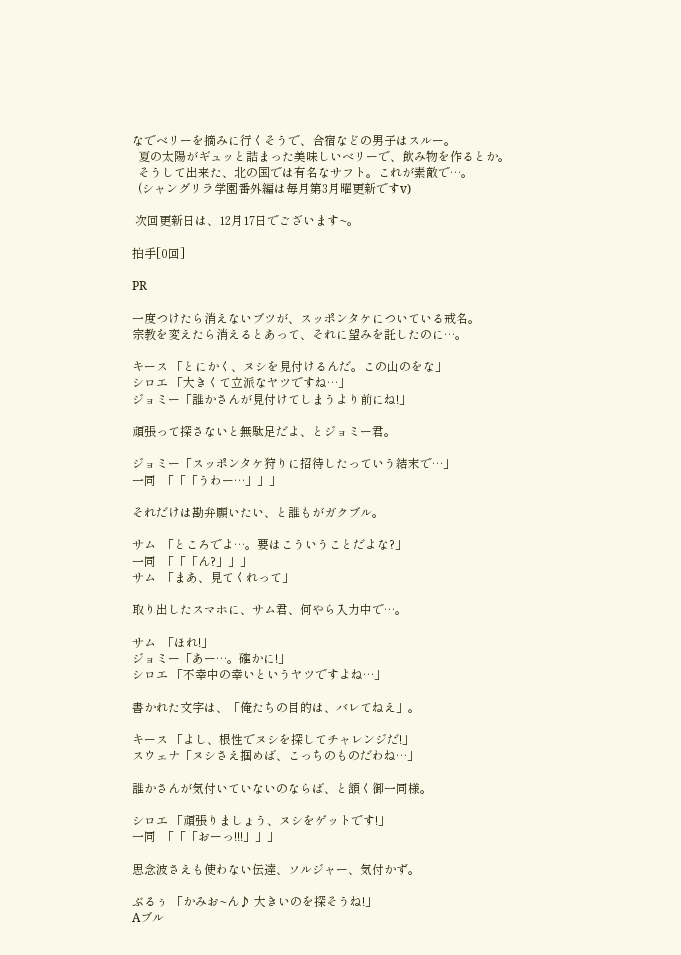なでベリーを摘みに行くそうで、合宿などの男子はスルー。
  夏の太陽がギュッと詰まった美味しいベリーで、飲み物を作るとか。
  そうして出来た、北の国では有名なサフト。これが素敵で…。
  (シャングリラ学園番外編は毎月第3月曜更新ですv)

 次回更新日は、12月17日でございます~。

拍手[0回]

PR

一度つけたら消えないブツが、スッポンタケについている戒名。
宗教を変えたら消えるとあって、それに望みを託したのに…。

キース 「とにかく、ヌシを見付けるんだ。この山のをな」
シロエ 「大きくて立派なヤツですね…」
ジョミー「誰かさんが見付けてしまうより前にね!」

頑張って探さないと無駄足だよ、とジョミー君。

ジョミー「スッポンタケ狩りに招待したっていう結末で…」
一同  「「「うわー…」」」

それだけは勘弁願いたい、と誰もがガクブル。

サム  「ところでよ…。要はこういうことだよな?」
一同  「「「ん?」」」
サム  「まあ、見てくれって」

取り出したスマホに、サム君、何やら入力中で…。

サム  「ほれ!」
ジョミー「あー…。確かに!」
シロエ 「不幸中の幸いというヤツですよね…」

書かれた文字は、「俺たちの目的は、バレてねえ」。

キース 「よし、根性でヌシを探してチャレンジだ!」
スウェナ「ヌシさえ掴めば、こっちのものだわね…」

誰かさんが気付いていないのならば、と頷く御一同様。

シロエ 「頑張りましょう、ヌシをゲットです!」
一同  「「「おーっ!!!」」」

思念波さえも使わない伝達、ソルジャー、気付かず。

ぶるぅ 「かみお~ん♪ 大きいのを探そうね!」
Aブル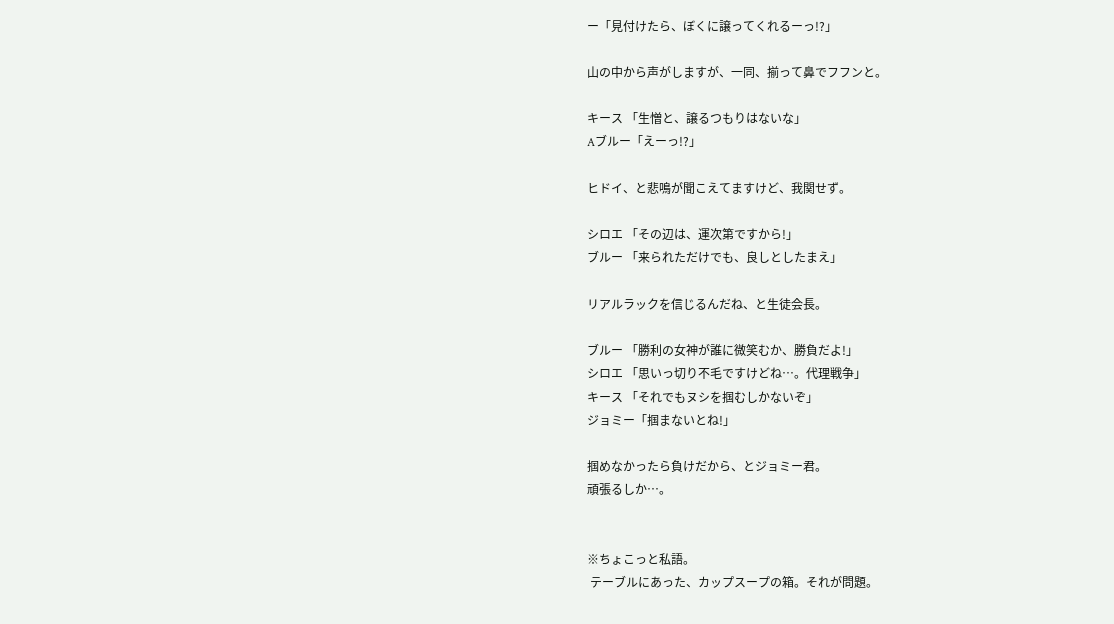ー「見付けたら、ぼくに譲ってくれるーっ!?」

山の中から声がしますが、一同、揃って鼻でフフンと。

キース 「生憎と、譲るつもりはないな」
Aブルー「えーっ!?」

ヒドイ、と悲鳴が聞こえてますけど、我関せず。

シロエ 「その辺は、運次第ですから!」
ブルー 「来られただけでも、良しとしたまえ」

リアルラックを信じるんだね、と生徒会長。

ブルー 「勝利の女神が誰に微笑むか、勝負だよ!」
シロエ 「思いっ切り不毛ですけどね…。代理戦争」
キース 「それでもヌシを掴むしかないぞ」
ジョミー「掴まないとね!」

掴めなかったら負けだから、とジョミー君。
頑張るしか…。


※ちょこっと私語。
 テーブルにあった、カップスープの箱。それが問題。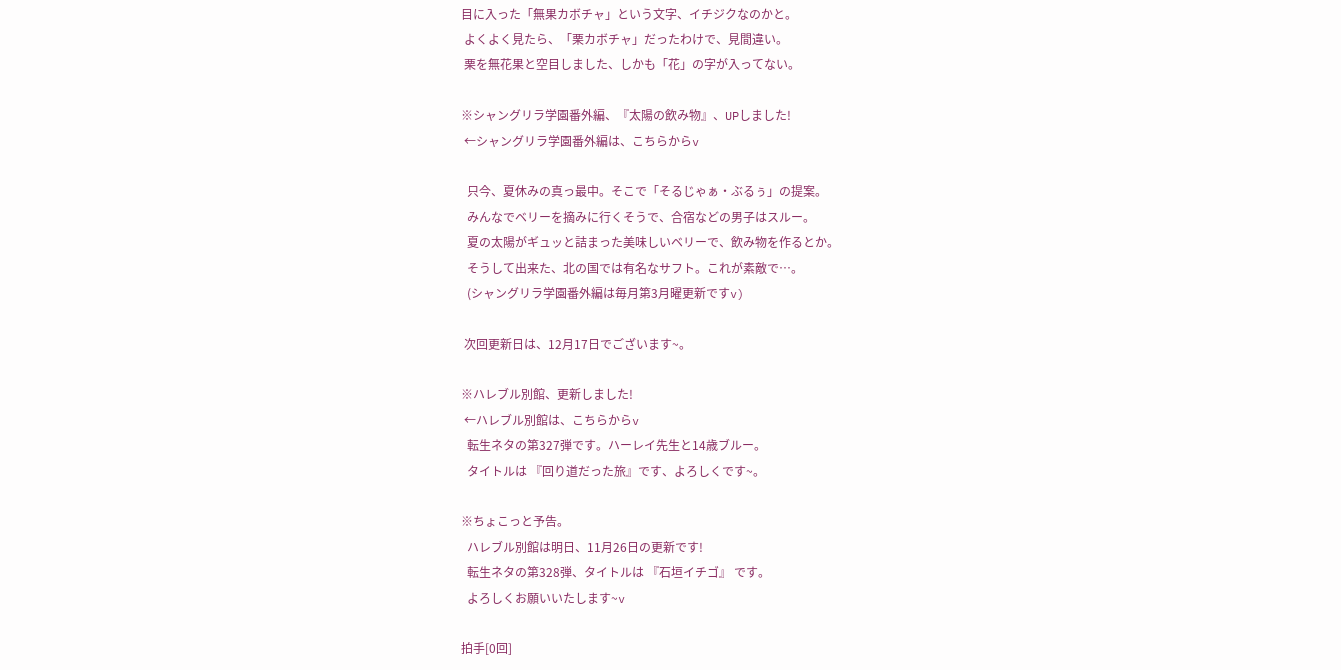目に入った「無果カボチャ」という文字、イチジクなのかと。
 よくよく見たら、「栗カボチャ」だったわけで、見間違い。
 栗を無花果と空目しました、しかも「花」の字が入ってない。

※シャングリラ学園番外編、『太陽の飲み物』、UPしました!
 ←シャングリラ学園番外編は、こちらからv

  只今、夏休みの真っ最中。そこで「そるじゃぁ・ぶるぅ」の提案。
  みんなでベリーを摘みに行くそうで、合宿などの男子はスルー。
  夏の太陽がギュッと詰まった美味しいベリーで、飲み物を作るとか。
  そうして出来た、北の国では有名なサフト。これが素敵で…。
  (シャングリラ学園番外編は毎月第3月曜更新ですv)

 次回更新日は、12月17日でございます~。

※ハレブル別館、更新しました!
 ←ハレブル別館は、こちらからv
  転生ネタの第327弾です。ハーレイ先生と14歳ブルー。
  タイトルは 『回り道だった旅』です、よろしくです~。

※ちょこっと予告。
  ハレブル別館は明日、11月26日の更新です!
  転生ネタの第328弾、タイトルは 『石垣イチゴ』 です。
  よろしくお願いいたします~v

拍手[0回]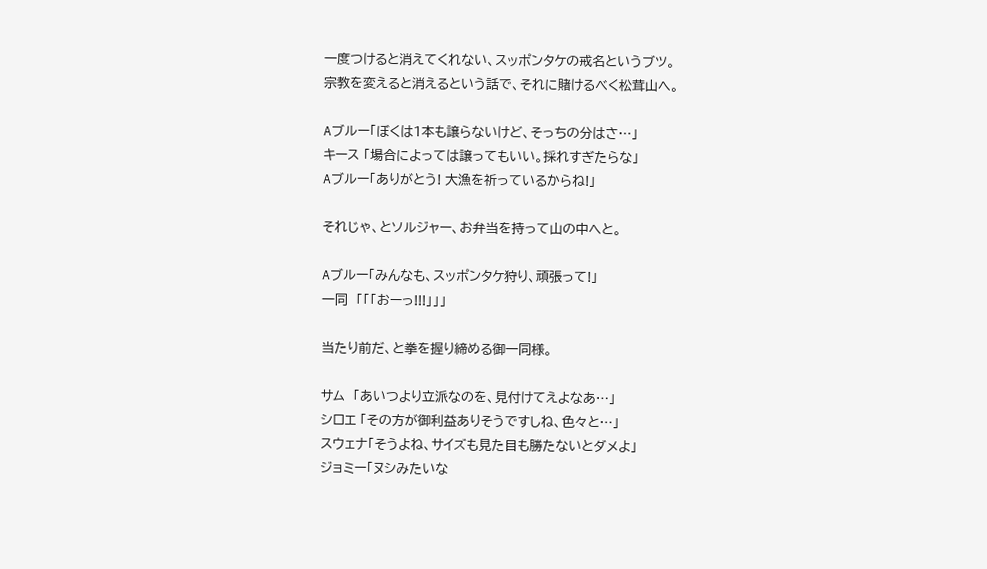一度つけると消えてくれない、スッポンタケの戒名というブツ。
宗教を変えると消えるという話で、それに賭けるべく松茸山へ。

Aブルー「ぼくは1本も譲らないけど、そっちの分はさ…」
キース 「場合によっては譲ってもいい。採れすぎたらな」
Aブルー「ありがとう! 大漁を祈っているからね!」

それじゃ、とソルジャー、お弁当を持って山の中へと。

Aブルー「みんなも、スッポンタケ狩り、頑張って!」
一同  「「「おーっ!!!」」」

当たり前だ、と拳を握り締める御一同様。

サム  「あいつより立派なのを、見付けてえよなあ…」
シロエ 「その方が御利益ありそうですしね、色々と…」
スウェナ「そうよね、サイズも見た目も勝たないとダメよ」
ジョミー「ヌシみたいな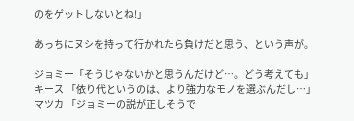のをゲットしないとね!」

あっちにヌシを持って行かれたら負けだと思う、という声が。

ジョミー「そうじゃないかと思うんだけど…。どう考えても」
キース 「依り代というのは、より強力なモノを選ぶんだし…」
マツカ 「ジョミーの説が正しそうで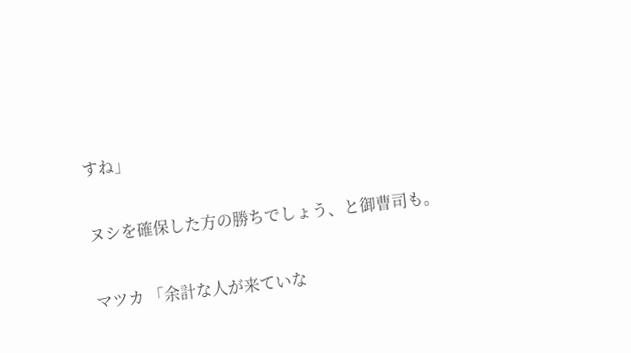すね」

ヌシを確保した方の勝ちでしょう、と御曹司も。

マツカ 「余計な人が来ていな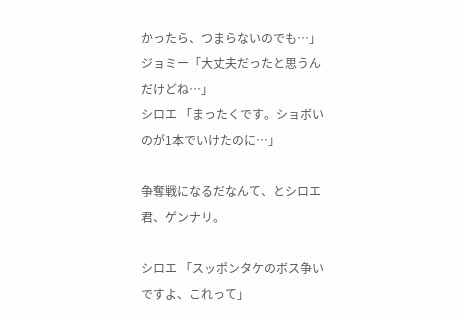かったら、つまらないのでも…」
ジョミー「大丈夫だったと思うんだけどね…」
シロエ 「まったくです。ショボいのが1本でいけたのに…」

争奪戦になるだなんて、とシロエ君、ゲンナリ。

シロエ 「スッポンタケのボス争いですよ、これって」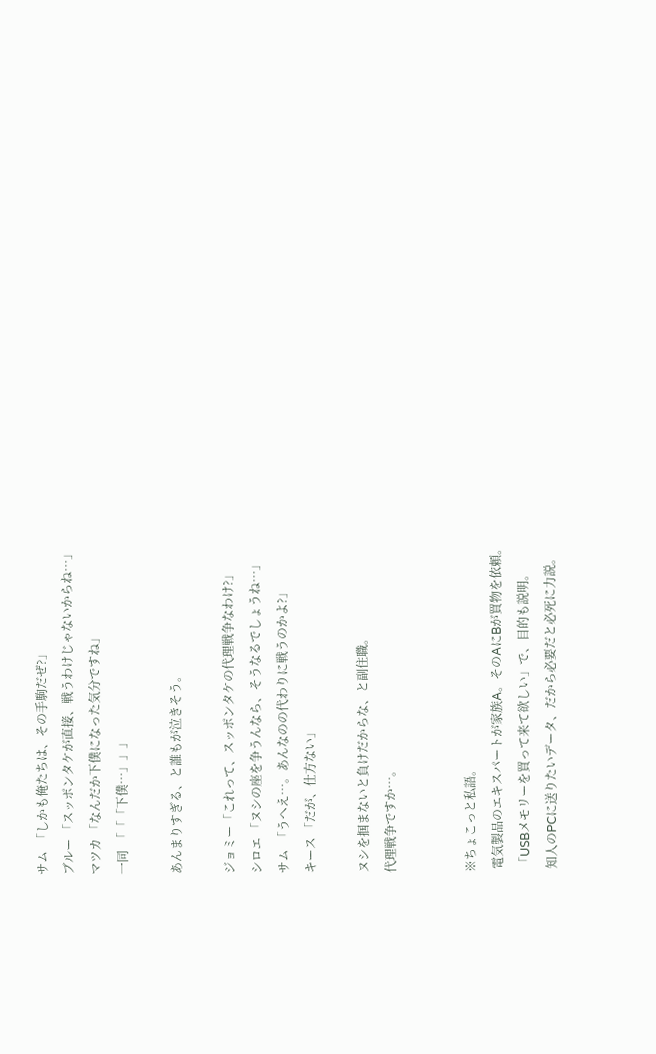サム  「しかも俺たちは、その手駒だぜ?」
ブルー 「スッポンタケが直接、戦うわけじゃないからね…」
マツカ 「なんだか下僕になった気分ですね」
一同  「「「下僕…」」」

あんまりすぎる、と誰もが泣きそう。

ジョミー「これって、スッポンタケの代理戦争なわけ?」
シロエ 「ヌシの座を争うんなら、そうなるでしょうね…」
サム  「うへえ…。あんなのの代わりに戦うのかよ?」
キース 「だが、仕方ない」

ヌシを掴まないと負けだからな、と副住職。
代理戦争ですか…。


※ちょこっと私語。
 電気製品のエキスパートが家族A。そのAにBが買物を依頼。
 「USBメモリーを買って来て欲しい」で、目的も説明。
 知人のPCに送りたいデータ、だから必要だと必死に力説。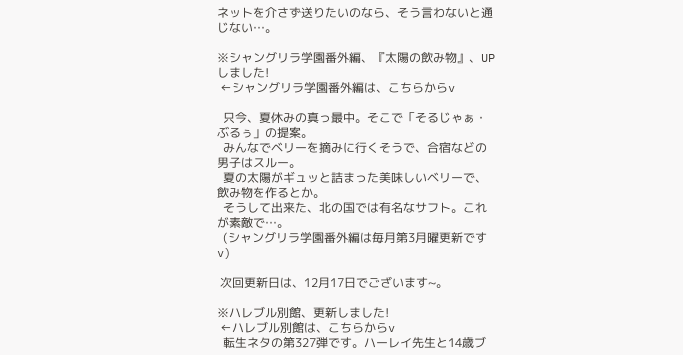ネットを介さず送りたいのなら、そう言わないと通じない…。

※シャングリラ学園番外編、『太陽の飲み物』、UPしました!
 ←シャングリラ学園番外編は、こちらからv

  只今、夏休みの真っ最中。そこで「そるじゃぁ・ぶるぅ」の提案。
  みんなでベリーを摘みに行くそうで、合宿などの男子はスルー。
  夏の太陽がギュッと詰まった美味しいベリーで、飲み物を作るとか。
  そうして出来た、北の国では有名なサフト。これが素敵で…。
  (シャングリラ学園番外編は毎月第3月曜更新ですv)

 次回更新日は、12月17日でございます~。

※ハレブル別館、更新しました!
 ←ハレブル別館は、こちらからv
  転生ネタの第327弾です。ハーレイ先生と14歳ブ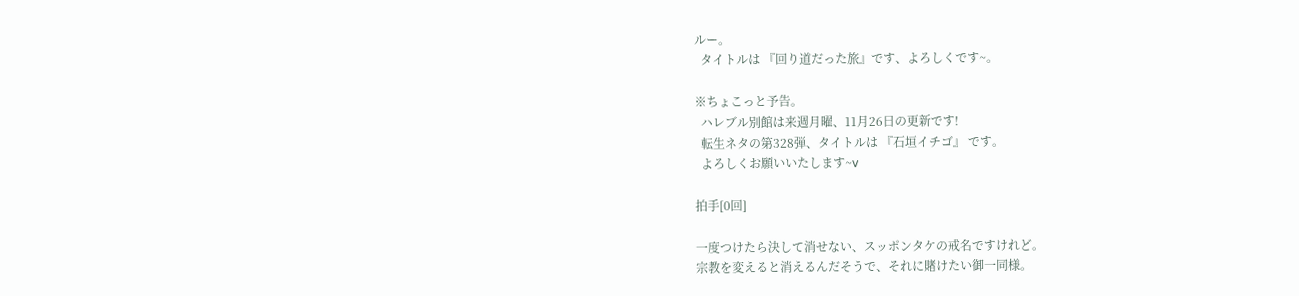ルー。
  タイトルは 『回り道だった旅』です、よろしくです~。

※ちょこっと予告。
  ハレブル別館は来週月曜、11月26日の更新です!
  転生ネタの第328弾、タイトルは 『石垣イチゴ』 です。
  よろしくお願いいたします~v

拍手[0回]

一度つけたら決して消せない、スッポンタケの戒名ですけれど。
宗教を変えると消えるんだそうで、それに賭けたい御一同様。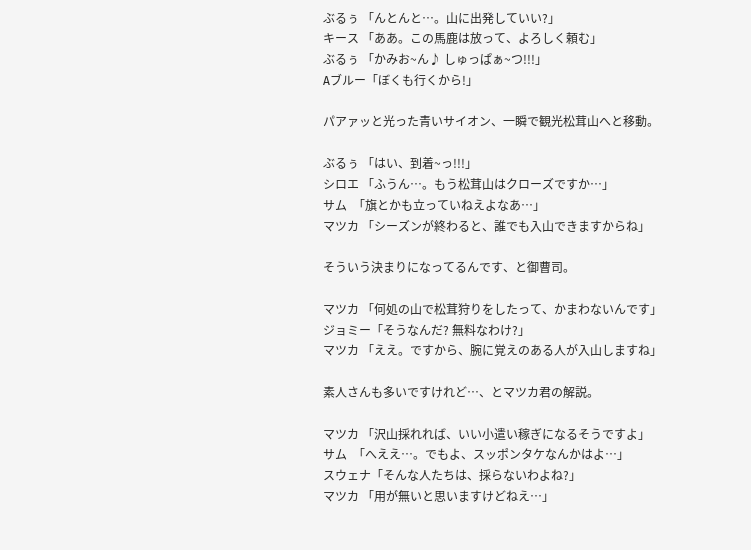ぶるぅ 「んとんと…。山に出発していい?」
キース 「ああ。この馬鹿は放って、よろしく頼む」
ぶるぅ 「かみお~ん♪ しゅっぱぁ~つ!!!」
Aブルー「ぼくも行くから!」

パアァッと光った青いサイオン、一瞬で観光松茸山へと移動。

ぶるぅ 「はい、到着~っ!!!」
シロエ 「ふうん…。もう松茸山はクローズですか…」
サム  「旗とかも立っていねえよなあ…」
マツカ 「シーズンが終わると、誰でも入山できますからね」

そういう決まりになってるんです、と御曹司。

マツカ 「何処の山で松茸狩りをしたって、かまわないんです」
ジョミー「そうなんだ? 無料なわけ?」
マツカ 「ええ。ですから、腕に覚えのある人が入山しますね」

素人さんも多いですけれど…、とマツカ君の解説。

マツカ 「沢山採れれば、いい小遣い稼ぎになるそうですよ」
サム  「へええ…。でもよ、スッポンタケなんかはよ…」
スウェナ「そんな人たちは、採らないわよね?」
マツカ 「用が無いと思いますけどねえ…」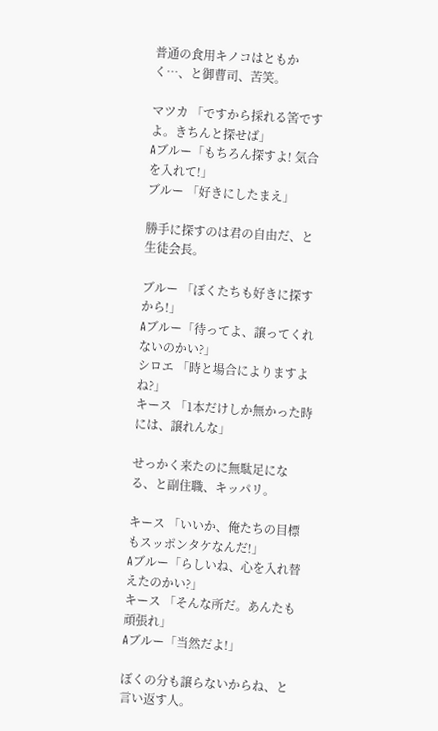普通の食用キノコはともかく…、と御曹司、苦笑。

マツカ 「ですから採れる筈ですよ。きちんと探せば」
Aブルー「もちろん探すよ! 気合を入れて!」
ブルー 「好きにしたまえ」

勝手に探すのは君の自由だ、と生徒会長。

ブルー 「ぼくたちも好きに探すから!」
Aブルー「待ってよ、譲ってくれないのかい?」
シロエ 「時と場合によりますよね?」
キース 「1本だけしか無かった時には、譲れんな」

せっかく来たのに無駄足になる、と副住職、キッパリ。

キース 「いいか、俺たちの目標もスッポンタケなんだ!」
Aブルー「らしいね、心を入れ替えたのかい?」
キース 「そんな所だ。あんたも頑張れ」
Aブルー「当然だよ!」

ぼくの分も譲らないからね、と言い返す人。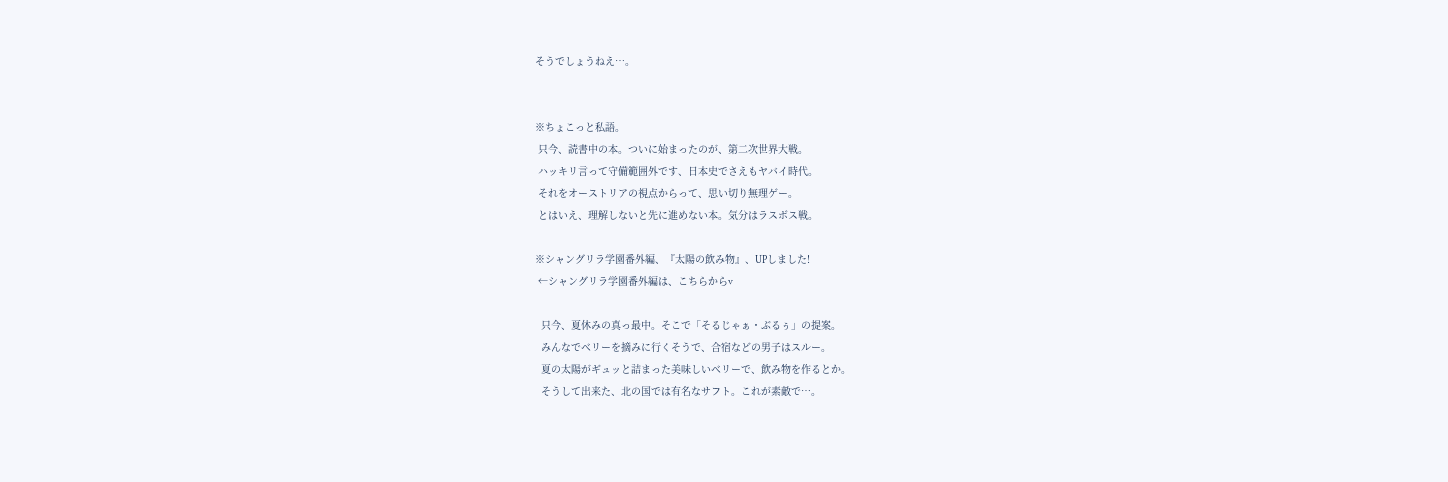そうでしょうねえ…。


※ちょこっと私語。
 只今、読書中の本。ついに始まったのが、第二次世界大戦。
 ハッキリ言って守備範囲外です、日本史でさえもヤバイ時代。
 それをオーストリアの視点からって、思い切り無理ゲー。
 とはいえ、理解しないと先に進めない本。気分はラスボス戦。

※シャングリラ学園番外編、『太陽の飲み物』、UPしました!
 ←シャングリラ学園番外編は、こちらからv

  只今、夏休みの真っ最中。そこで「そるじゃぁ・ぶるぅ」の提案。
  みんなでベリーを摘みに行くそうで、合宿などの男子はスルー。
  夏の太陽がギュッと詰まった美味しいベリーで、飲み物を作るとか。
  そうして出来た、北の国では有名なサフト。これが素敵で…。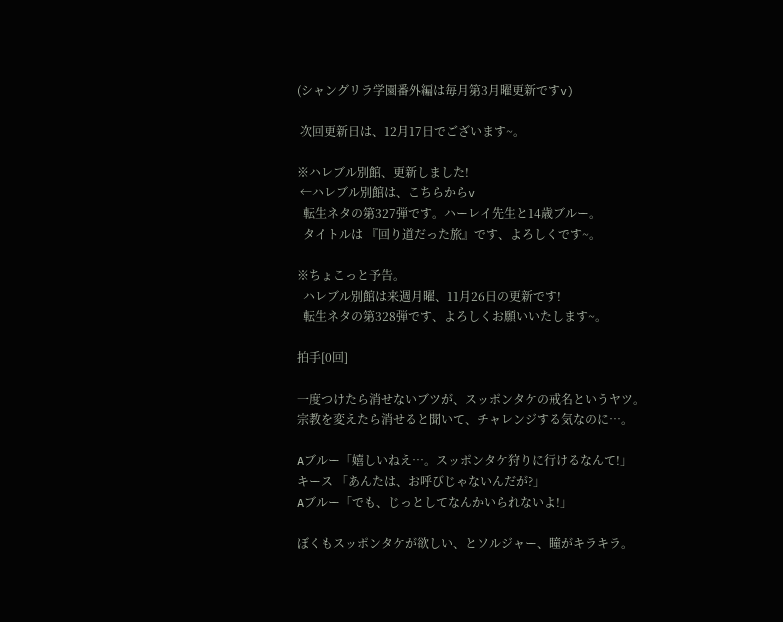(シャングリラ学園番外編は毎月第3月曜更新ですv)

 次回更新日は、12月17日でございます~。

※ハレブル別館、更新しました!
 ←ハレブル別館は、こちらからv
  転生ネタの第327弾です。ハーレイ先生と14歳ブルー。
  タイトルは 『回り道だった旅』です、よろしくです~。

※ちょこっと予告。
  ハレブル別館は来週月曜、11月26日の更新です!
  転生ネタの第328弾です、よろしくお願いいたします~。

拍手[0回]

一度つけたら消せないブツが、スッポンタケの戒名というヤツ。
宗教を変えたら消せると聞いて、チャレンジする気なのに…。

Aブルー「嬉しいねえ…。スッポンタケ狩りに行けるなんて!」
キース 「あんたは、お呼びじゃないんだが?」
Aブルー「でも、じっとしてなんかいられないよ!」

ぼくもスッポンタケが欲しい、とソルジャー、瞳がキラキラ。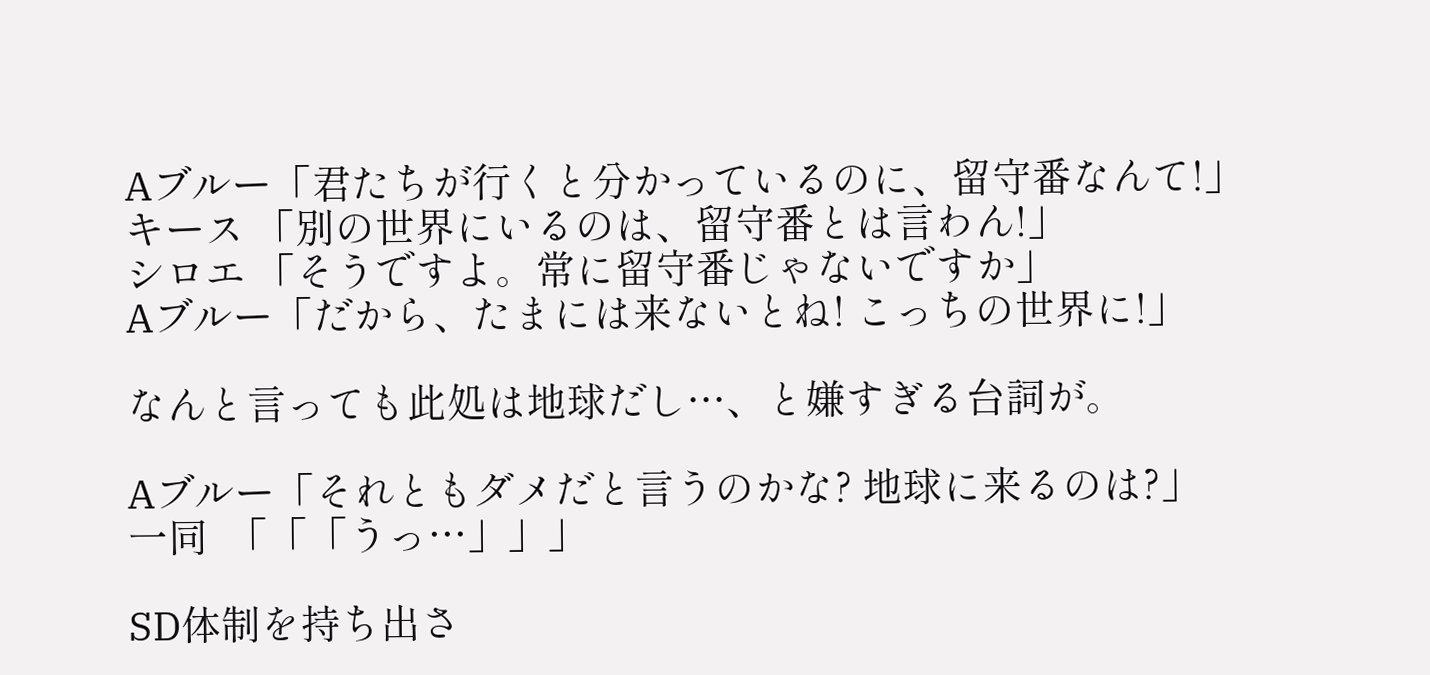Aブルー「君たちが行くと分かっているのに、留守番なんて!」
キース 「別の世界にいるのは、留守番とは言わん!」
シロエ 「そうですよ。常に留守番じゃないですか」
Aブルー「だから、たまには来ないとね! こっちの世界に!」

なんと言っても此処は地球だし…、と嫌すぎる台詞が。

Aブルー「それともダメだと言うのかな? 地球に来るのは?」
一同  「「「うっ…」」」

SD体制を持ち出さ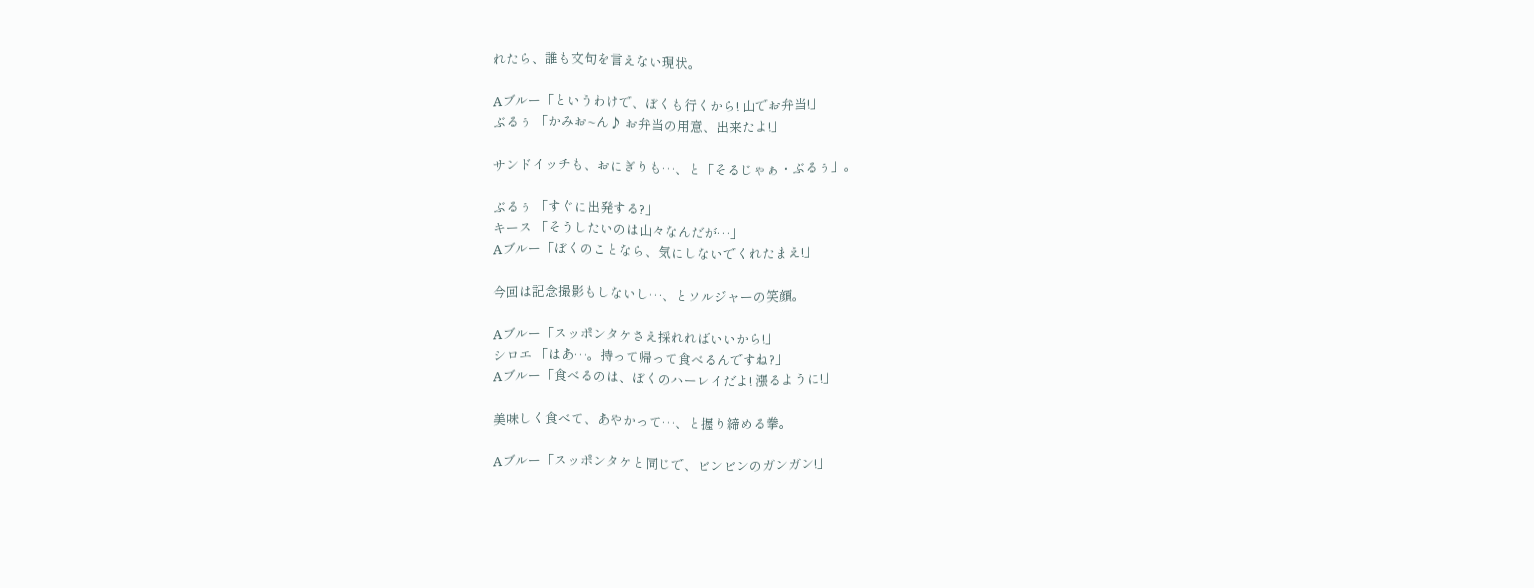れたら、誰も文句を言えない現状。

Aブルー「というわけで、ぼくも行くから! 山でお弁当!」
ぶるぅ 「かみお~ん♪ お弁当の用意、出来たよ!」

サンドイッチも、おにぎりも…、と「そるじゃぁ・ぶるぅ」。

ぶるぅ 「すぐに出発する?」
キース 「そうしたいのは山々なんだが…」
Aブルー「ぼくのことなら、気にしないでくれたまえ!」

今回は記念撮影もしないし…、とソルジャーの笑顔。

Aブルー「スッポンタケさえ採れればいいから!」
シロエ 「はあ…。持って帰って食べるんですね?」
Aブルー「食べるのは、ぼくのハーレイだよ! 漲るように!」

美味しく食べて、あやかって…、と握り締める拳。

Aブルー「スッポンタケと同じで、ビンビンのガンガン!」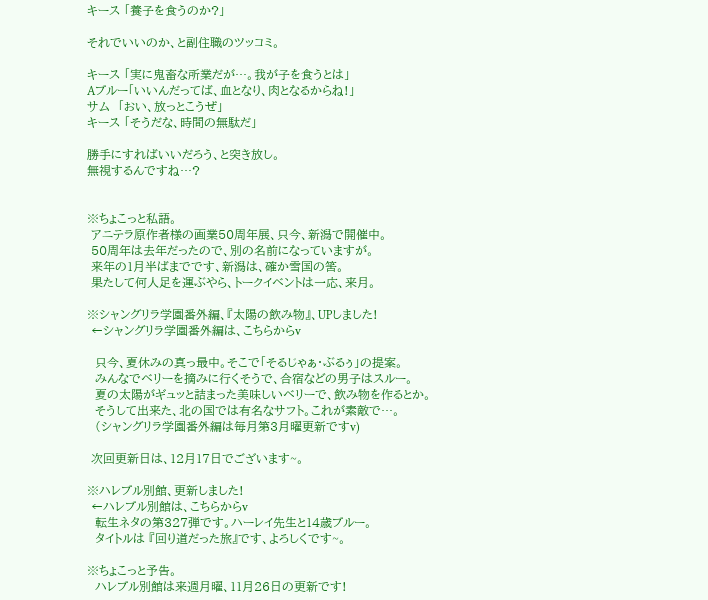キース 「養子を食うのか?」

それでいいのか、と副住職のツッコミ。

キース 「実に鬼畜な所業だが…。我が子を食うとは」
Aブルー「いいんだってば、血となり、肉となるからね!」
サム  「おい、放っとこうぜ」
キース 「そうだな、時間の無駄だ」

勝手にすればいいだろう、と突き放し。
無視するんですね…?


※ちょこっと私語。
 アニテラ原作者様の画業50周年展、只今、新潟で開催中。
 50周年は去年だったので、別の名前になっていますが。
 来年の1月半ばまでです、新潟は、確か雪国の筈。
 果たして何人足を運ぶやら、トークイベントは一応、来月。

※シャングリラ学園番外編、『太陽の飲み物』、UPしました!
 ←シャングリラ学園番外編は、こちらからv

  只今、夏休みの真っ最中。そこで「そるじゃぁ・ぶるぅ」の提案。
  みんなでベリーを摘みに行くそうで、合宿などの男子はスルー。
  夏の太陽がギュッと詰まった美味しいベリーで、飲み物を作るとか。
  そうして出来た、北の国では有名なサフト。これが素敵で…。
  (シャングリラ学園番外編は毎月第3月曜更新ですv)

 次回更新日は、12月17日でございます~。

※ハレブル別館、更新しました!
 ←ハレブル別館は、こちらからv
  転生ネタの第327弾です。ハーレイ先生と14歳ブルー。
  タイトルは 『回り道だった旅』です、よろしくです~。

※ちょこっと予告。
  ハレブル別館は来週月曜、11月26日の更新です!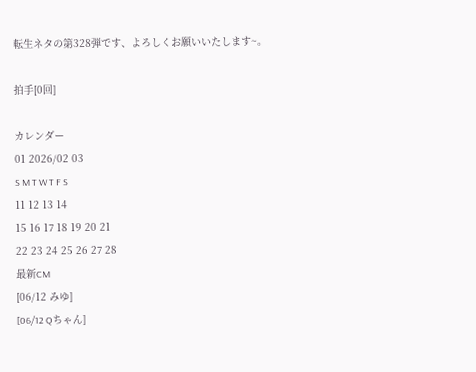転生ネタの第328弾です、よろしくお願いいたします~。

拍手[0回]

カレンダー
01 2026/02 03
S M T W T F S
11 12 13 14
15 16 17 18 19 20 21
22 23 24 25 26 27 28
最新CM
[06/12 みゆ]
[06/12 Qちゃん]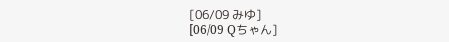[06/09 みゆ]
[06/09 Qちゃん]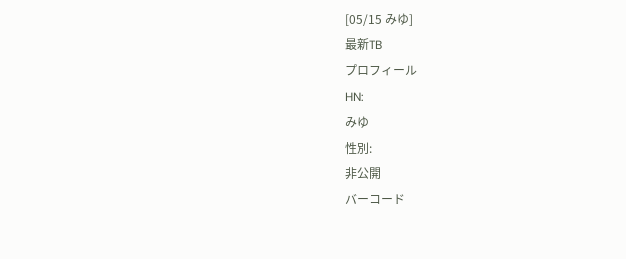[05/15 みゆ]
最新TB
プロフィール
HN:
みゆ
性別:
非公開
バーコード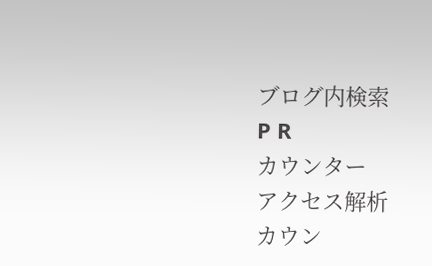ブログ内検索
P R
カウンター
アクセス解析
カウン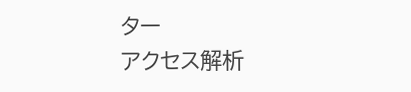ター
アクセス解析